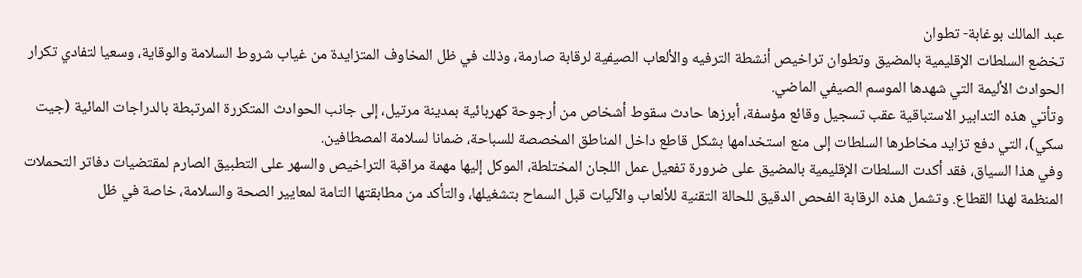عبد المالك بوغابة- تطوان
تخضع السلطات الإقليمية بالمضيق وتطوان تراخيص أنشطة الترفيه والألعاب الصيفية لرقابة صارمة، وذلك في ظل المخاوف المتزايدة من غياب شروط السلامة والوقاية، وسعيا لتفادي تكرار الحوادث الأليمة التي شهدها الموسم الصيفي الماضي.
وتأتي هذه التدابير الاستباقية عقب تسجيل وقائع مؤسفة، أبرزها حادث سقوط أشخاص من أرجوحة كهربائية بمدينة مرتيل، إلى جانب الحوادث المتكررة المرتبطة بالدراجات المائية (جيت سكي)، التي دفع تزايد مخاطرها السلطات إلى منع استخدامها بشكل قاطع داخل المناطق المخصصة للسباحة، ضمانا لسلامة المصطافين.
وفي هذا السياق، فقد أكدت السلطات الإقليمية بالمضيق على ضرورة تفعيل عمل اللجان المختلطة، الموكل إليها مهمة مراقبة التراخيص والسهر على التطبيق الصارم لمقتضيات دفاتر التحملات المنظمة لهذا القطاع. وتشمل هذه الرقابة الفحص الدقيق للحالة التقنية للألعاب والآليات قبل السماح بتشغيلها، والتأكد من مطابقتها التامة لمعايير الصحة والسلامة، خاصة في ظل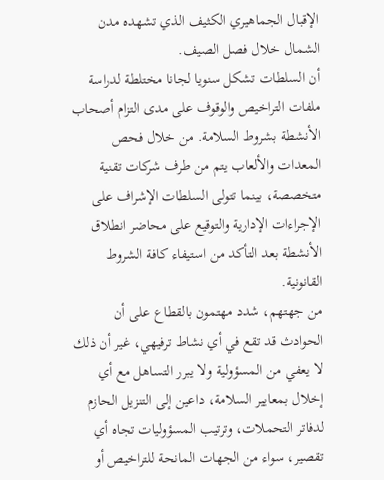الإقبال الجماهيري الكثيف الذي تشهده مدن الشمال خلال فصل الصيف.
أن السلطات تشكل سنويا لجانا مختلطة لدراسة ملفات التراخيص والوقوف على مدى التزام أصحاب الأنشطة بشروط السلامة. من خلال فحص المعدات والألعاب يتم من طرف شركات تقنية متخصصة، بينما تتولى السلطات الإشراف على الإجراءات الإدارية والتوقيع على محاضر انطلاق الأنشطة بعد التأكد من استيفاء كافة الشروط القانونية.
من جهتهم، شدد مهتمون بالقطاع على أن الحوادث قد تقع في أي نشاط ترفيهي، غير أن ذلك لا يعفي من المسؤولية ولا يبرر التساهل مع أي إخلال بمعايير السلامة، داعين إلى التنزيل الحازم لدفاتر التحملات، وترتيب المسؤوليات تجاه أي تقصير، سواء من الجهات المانحة للتراخيص أو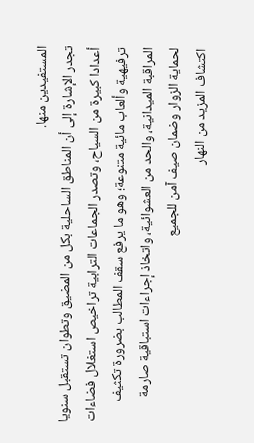المستفيدين منها.
تجدر الإشارة إلى أن المناطق الساحلية بكل من المضيق وتطوان تستقبل سنويا أعدادا كبيرة من السياح، وتصدر الجماعات الترابية تراخيص استغلال فضاءات ترفيهية وألعاب مائية متنوعة؛ وهو ما يرفع سقف المطالب بضرورة تكثيف المراقبة الميدانية، والحد من العشوائية، واتخاذ إجراءات استباقية صارمة لحماية الزوار وضمان صيف آمن للجميع
اكتشاف المزيد من النهار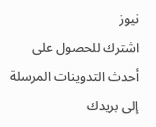نيوز
اشترك للحصول على أحدث التدوينات المرسلة إلى بريدك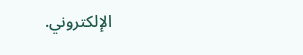الإلكتروني.